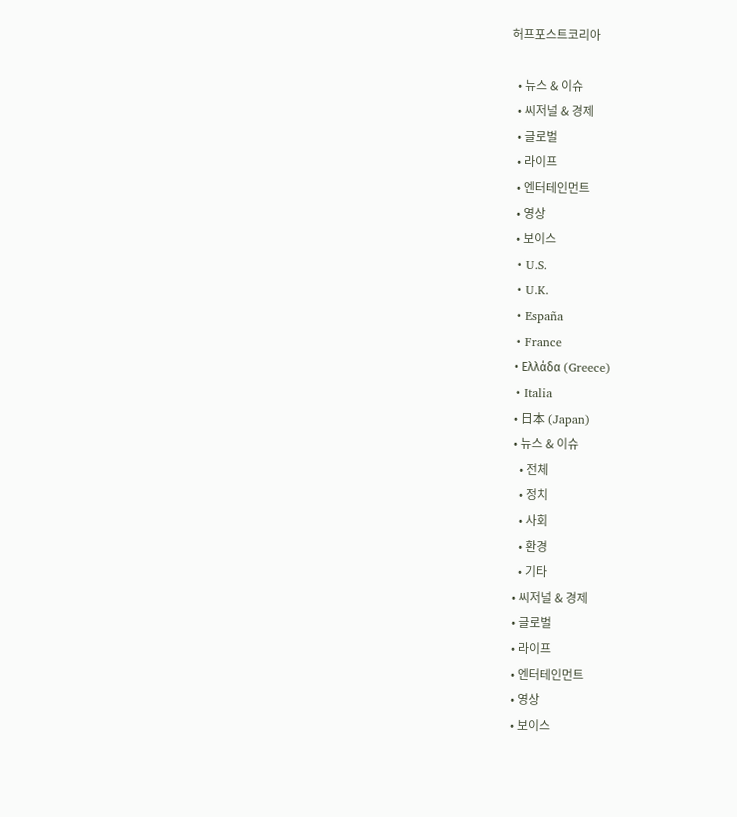허프포스트코리아

  • 뉴스 & 이슈
  • 씨저널 & 경제
  • 글로벌
  • 라이프
  • 엔터테인먼트
  • 영상
  • 보이스
  • U.S.
  • U.K.
  • España
  • France
  • Ελλάδα (Greece)
  • Italia
  • 日本 (Japan)
  • 뉴스 & 이슈
    • 전체
    • 정치
    • 사회
    • 환경
    • 기타
  • 씨저널 & 경제
  • 글로벌
  • 라이프
  • 엔터테인먼트
  • 영상
  • 보이스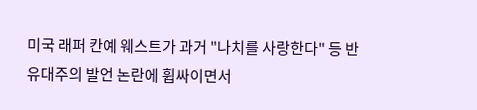미국 래퍼 칸예 웨스트가 과거 "나치를 사랑한다" 등 반유대주의 발언 논란에 휩싸이면서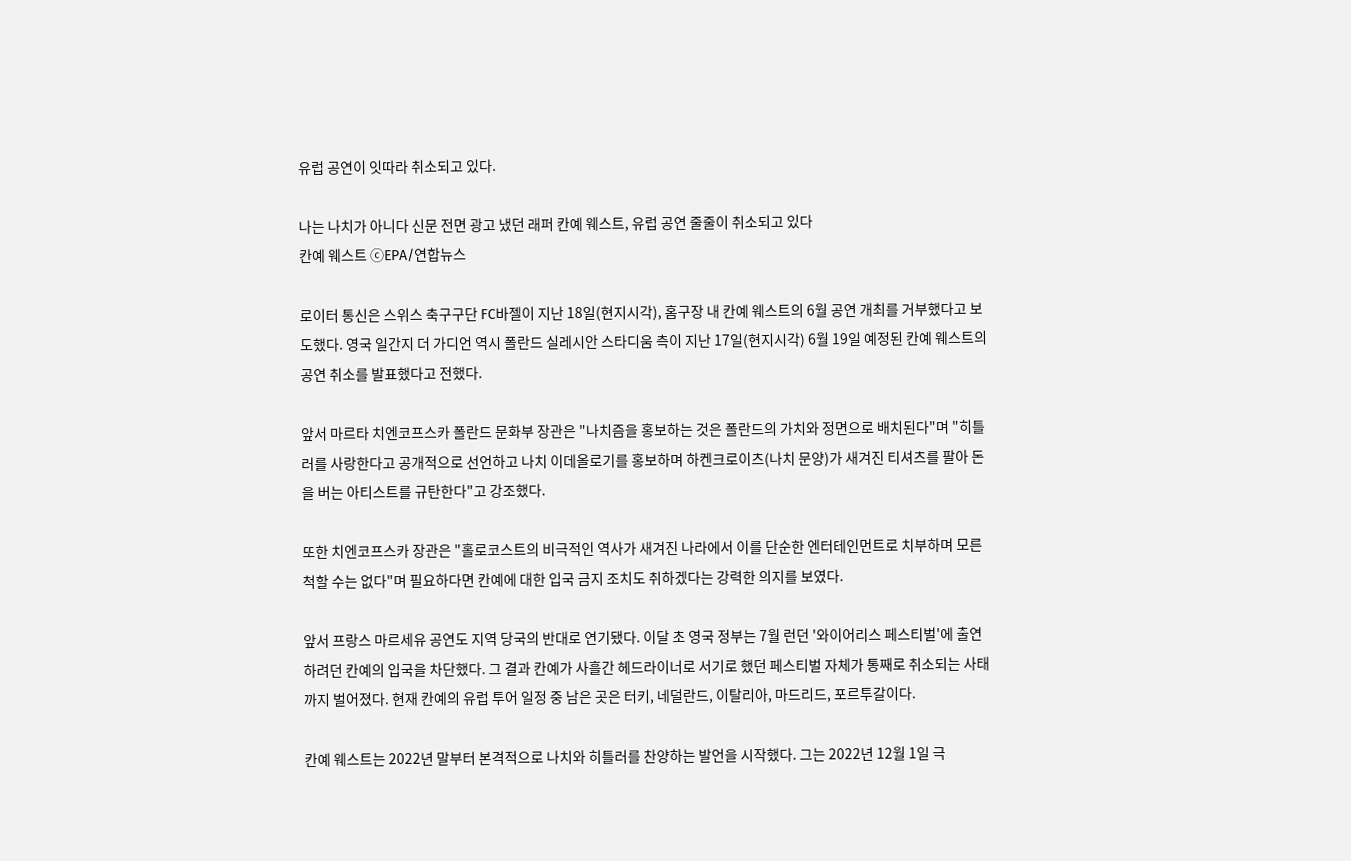유럽 공연이 잇따라 취소되고 있다.

나는 나치가 아니다 신문 전면 광고 냈던 래퍼 칸예 웨스트, 유럽 공연 줄줄이 취소되고 있다
칸예 웨스트 ⓒEPA/연합뉴스

로이터 통신은 스위스 축구구단 FC바젤이 지난 18일(현지시각), 홈구장 내 칸예 웨스트의 6월 공연 개최를 거부했다고 보도했다. 영국 일간지 더 가디언 역시 폴란드 실레시안 스타디움 측이 지난 17일(현지시각) 6월 19일 예정된 칸예 웨스트의 공연 취소를 발표했다고 전했다.

앞서 마르타 치엔코프스카 폴란드 문화부 장관은 "나치즘을 홍보하는 것은 폴란드의 가치와 정면으로 배치된다"며 "히틀러를 사랑한다고 공개적으로 선언하고 나치 이데올로기를 홍보하며 하켄크로이츠(나치 문양)가 새겨진 티셔츠를 팔아 돈을 버는 아티스트를 규탄한다"고 강조했다.

또한 치엔코프스카 장관은 "홀로코스트의 비극적인 역사가 새겨진 나라에서 이를 단순한 엔터테인먼트로 치부하며 모른 척할 수는 없다"며 필요하다면 칸예에 대한 입국 금지 조치도 취하겠다는 강력한 의지를 보였다.

앞서 프랑스 마르세유 공연도 지역 당국의 반대로 연기됐다. 이달 초 영국 정부는 7월 런던 '와이어리스 페스티벌'에 출연하려던 칸예의 입국을 차단했다. 그 결과 칸예가 사흘간 헤드라이너로 서기로 했던 페스티벌 자체가 통째로 취소되는 사태까지 벌어졌다. 현재 칸예의 유럽 투어 일정 중 남은 곳은 터키, 네덜란드, 이탈리아, 마드리드, 포르투갈이다.

칸예 웨스트는 2022년 말부터 본격적으로 나치와 히틀러를 찬양하는 발언을 시작했다. 그는 2022년 12월 1일 극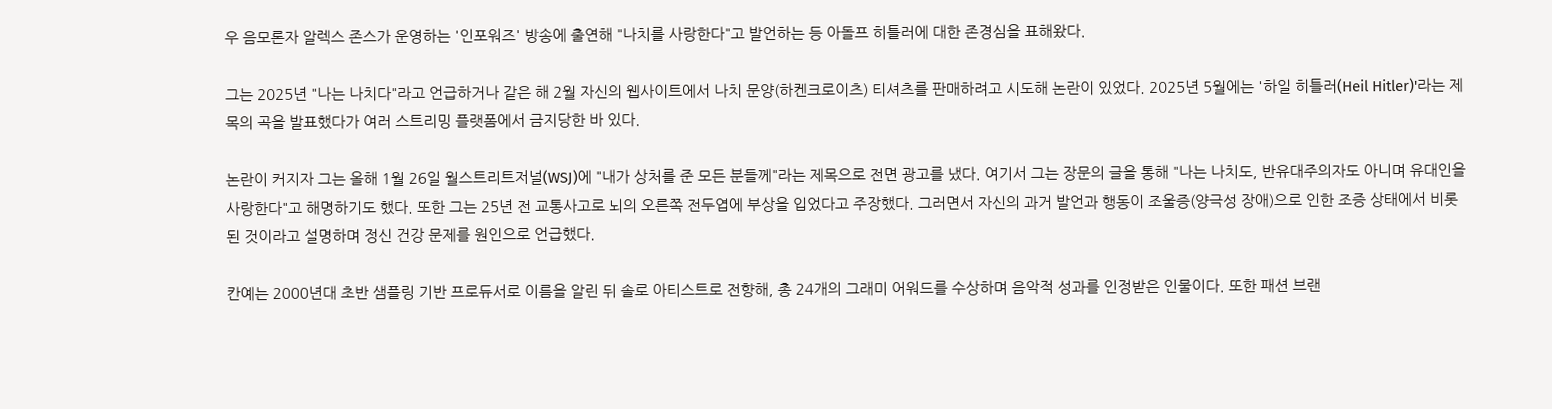우 음모론자 알렉스 존스가 운영하는 '인포워즈' 방송에 출연해 "나치를 사랑한다"고 발언하는 등 아돌프 히틀러에 대한 존경심을 표해왔다.

그는 2025년 "나는 나치다"라고 언급하거나 같은 해 2월 자신의 웹사이트에서 나치 문양(하켄크로이츠) 티셔츠를 판매하려고 시도해 논란이 있었다. 2025년 5월에는 '하일 히틀러(Heil Hitler)'라는 제목의 곡을 발표했다가 여러 스트리밍 플랫폼에서 금지당한 바 있다.

논란이 커지자 그는 올해 1월 26일 월스트리트저널(WSJ)에 "내가 상처를 준 모든 분들께"라는 제목으로 전면 광고를 냈다. 여기서 그는 장문의 글을 통해 "나는 나치도, 반유대주의자도 아니며 유대인을 사랑한다"고 해명하기도 했다. 또한 그는 25년 전 교통사고로 뇌의 오른쪽 전두엽에 부상을 입었다고 주장했다. 그러면서 자신의 과거 발언과 행동이 조울증(양극성 장애)으로 인한 조증 상태에서 비롯된 것이라고 설명하며 정신 건강 문제를 원인으로 언급했다.

칸예는 2000년대 초반 샘플링 기반 프로듀서로 이름을 알린 뒤 솔로 아티스트로 전향해, 총 24개의 그래미 어워드를 수상하며 음악적 성과를 인정받은 인물이다. 또한 패션 브랜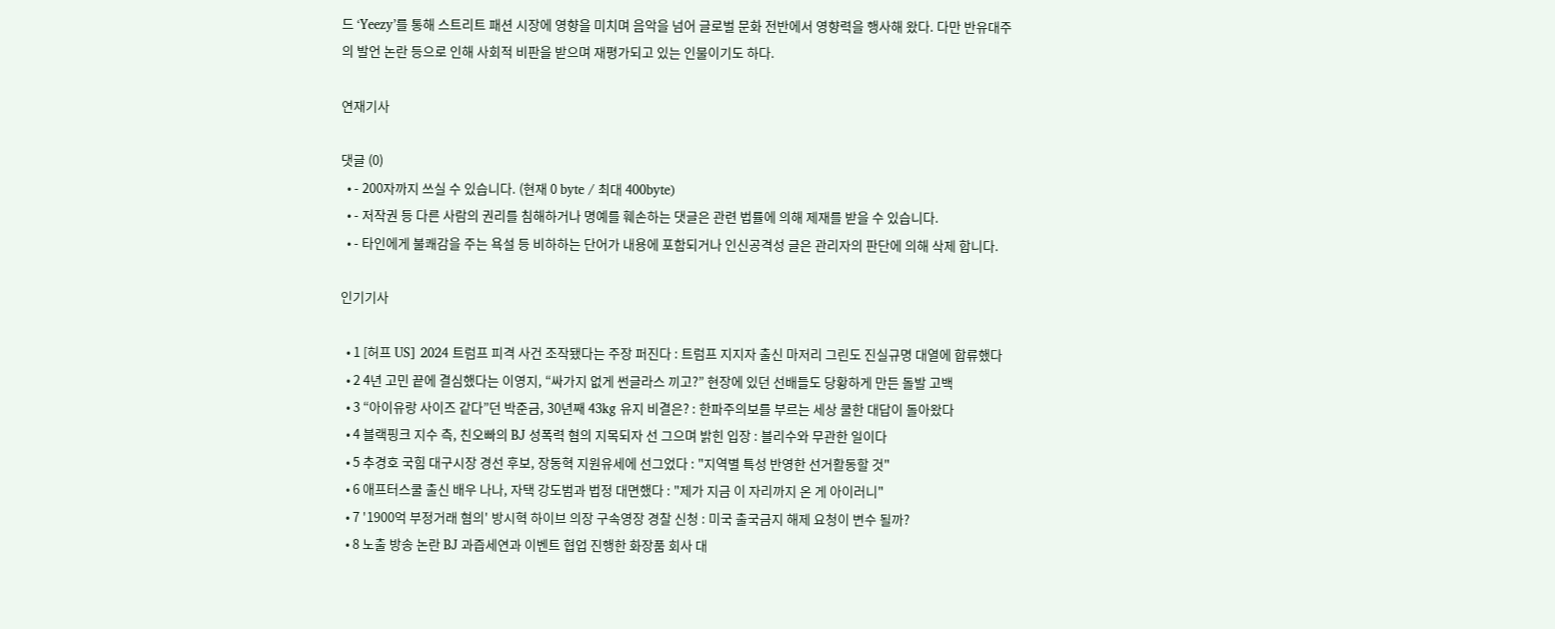드 ‘Yeezy’를 통해 스트리트 패션 시장에 영향을 미치며 음악을 넘어 글로벌 문화 전반에서 영향력을 행사해 왔다. 다만 반유대주의 발언 논란 등으로 인해 사회적 비판을 받으며 재평가되고 있는 인물이기도 하다.

연재기사

댓글 (0)
  • - 200자까지 쓰실 수 있습니다. (현재 0 byte / 최대 400byte)
  • - 저작권 등 다른 사람의 권리를 침해하거나 명예를 훼손하는 댓글은 관련 법률에 의해 제재를 받을 수 있습니다.
  • - 타인에게 불쾌감을 주는 욕설 등 비하하는 단어가 내용에 포함되거나 인신공격성 글은 관리자의 판단에 의해 삭제 합니다.

인기기사

  • 1 [허프 US] 2024 트럼프 피격 사건 조작됐다는 주장 퍼진다 : 트럼프 지지자 출신 마저리 그린도 진실규명 대열에 합류했다
  • 2 4년 고민 끝에 결심했다는 이영지, “싸가지 없게 썬글라스 끼고?” 현장에 있던 선배들도 당황하게 만든 돌발 고백
  • 3 “아이유랑 사이즈 같다”던 박준금, 30년째 43kg 유지 비결은? : 한파주의보를 부르는 세상 쿨한 대답이 돌아왔다
  • 4 블랙핑크 지수 측, 친오빠의 BJ 성폭력 혐의 지목되자 선 그으며 밝힌 입장 : 블리수와 무관한 일이다
  • 5 추경호 국힘 대구시장 경선 후보, 장동혁 지원유세에 선그었다 : "지역별 특성 반영한 선거활동할 것"
  • 6 애프터스쿨 출신 배우 나나, 자택 강도범과 법정 대면했다 : "제가 지금 이 자리까지 온 게 아이러니"
  • 7 '1900억 부정거래 혐의' 방시혁 하이브 의장 구속영장 경찰 신청 : 미국 출국금지 해제 요청이 변수 될까?
  • 8 노출 방송 논란 BJ 과즙세연과 이벤트 협업 진행한 화장품 회사 대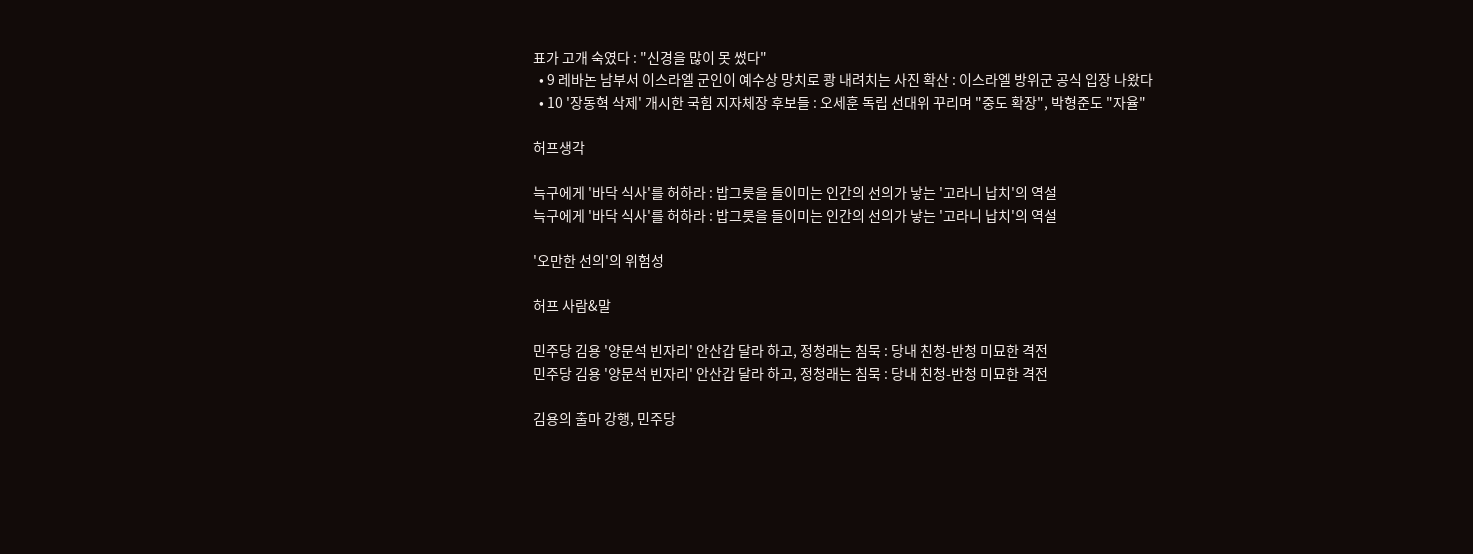표가 고개 숙였다 : "신경을 많이 못 썼다"
  • 9 레바논 남부서 이스라엘 군인이 예수상 망치로 쾅 내려치는 사진 확산 : 이스라엘 방위군 공식 입장 나왔다
  • 10 '장동혁 삭제' 개시한 국힘 지자체장 후보들 : 오세훈 독립 선대위 꾸리며 "중도 확장", 박형준도 "자율"

허프생각

늑구에게 '바닥 식사'를 허하라 : 밥그릇을 들이미는 인간의 선의가 낳는 '고라니 납치'의 역설
늑구에게 '바닥 식사'를 허하라 : 밥그릇을 들이미는 인간의 선의가 낳는 '고라니 납치'의 역설

'오만한 선의'의 위험성

허프 사람&말

민주당 김용 '양문석 빈자리' 안산갑 달라 하고, 정청래는 침묵 : 당내 친청-반청 미묘한 격전
민주당 김용 '양문석 빈자리' 안산갑 달라 하고, 정청래는 침묵 : 당내 친청-반청 미묘한 격전

김용의 출마 강행, 민주당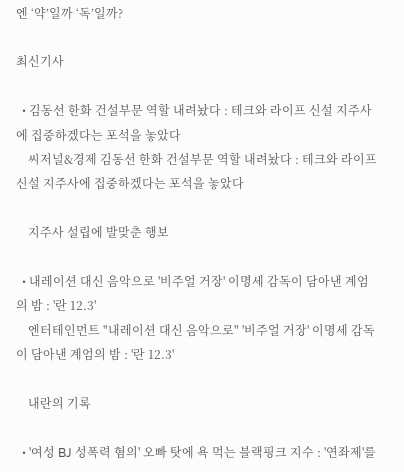엔 ‘약’일까 ‘독’일까?

최신기사

  • 김동선 한화 건설부문 역할 내려놨다 : 테크와 라이프 신설 지주사에 집중하겠다는 포석을 놓았다
    씨저널&경제 김동선 한화 건설부문 역할 내려놨다 : 테크와 라이프 신설 지주사에 집중하겠다는 포석을 놓았다

    지주사 설립에 발맞춘 행보

  • 내레이션 대신 음악으로 '비주얼 거장' 이명세 감독이 담아낸 계엄의 밤 : '란 12.3'
    엔터테인먼트 "내레이션 대신 음악으로" '비주얼 거장' 이명세 감독이 담아낸 계엄의 밤 : '란 12.3'

    내란의 기록

  • '여성 BJ 성폭력 혐의' 오빠 탓에 욕 먹는 블랙핑크 지수 : '연좌제'를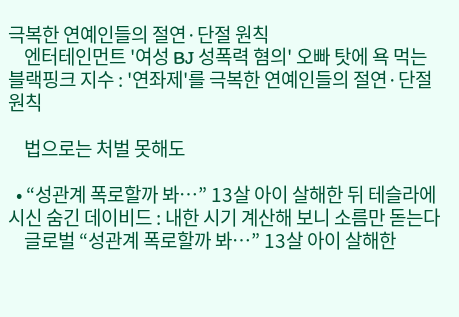극복한 연예인들의 절연·단절 원칙
    엔터테인먼트 '여성 BJ 성폭력 혐의' 오빠 탓에 욕 먹는 블랙핑크 지수 : '연좌제'를 극복한 연예인들의 절연·단절 원칙

    법으로는 처벌 못해도

  • “성관계 폭로할까 봐…” 13살 아이 살해한 뒤 테슬라에 시신 숨긴 데이비드 : 내한 시기 계산해 보니 소름만 돋는다
    글로벌 “성관계 폭로할까 봐…” 13살 아이 살해한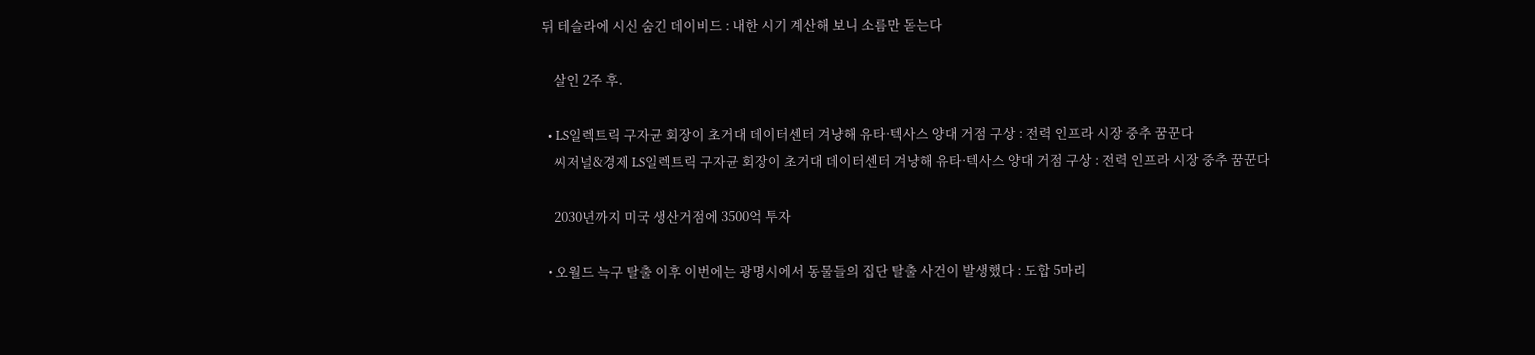뒤 테슬라에 시신 숨긴 데이비드 : 내한 시기 계산해 보니 소름만 돋는다

    살인 2주 후.

  • LS일렉트릭 구자균 회장이 초거대 데이터센터 겨냥해 유타·텍사스 양대 거점 구상 : 전력 인프라 시장 중추 꿈꾼다
    씨저널&경제 LS일렉트릭 구자균 회장이 초거대 데이터센터 겨냥해 유타·텍사스 양대 거점 구상 : 전력 인프라 시장 중추 꿈꾼다

    2030년까지 미국 생산거점에 3500억 투자

  • 오월드 늑구 탈출 이후 이번에는 광명시에서 동물들의 집단 탈출 사건이 발생했다 : 도합 5마리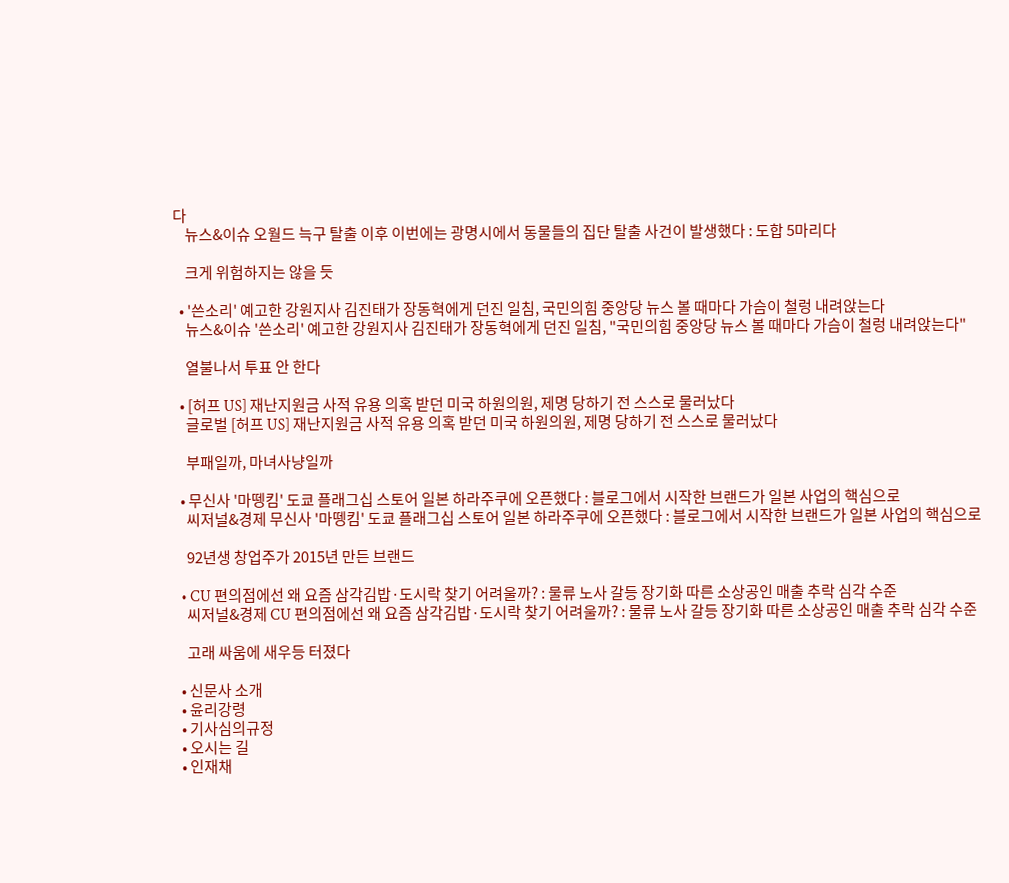다
    뉴스&이슈 오월드 늑구 탈출 이후 이번에는 광명시에서 동물들의 집단 탈출 사건이 발생했다 : 도합 5마리다

    크게 위험하지는 않을 듯

  • '쓴소리' 예고한 강원지사 김진태가 장동혁에게 던진 일침, 국민의힘 중앙당 뉴스 볼 때마다 가슴이 철렁 내려앉는다
    뉴스&이슈 '쓴소리' 예고한 강원지사 김진태가 장동혁에게 던진 일침, "국민의힘 중앙당 뉴스 볼 때마다 가슴이 철렁 내려앉는다"

    열불나서 투표 안 한다

  • [허프 US] 재난지원금 사적 유용 의혹 받던 미국 하원의원, 제명 당하기 전 스스로 물러났다
    글로벌 [허프 US] 재난지원금 사적 유용 의혹 받던 미국 하원의원, 제명 당하기 전 스스로 물러났다

    부패일까, 마녀사냥일까

  • 무신사 '마뗑킴' 도쿄 플래그십 스토어 일본 하라주쿠에 오픈했다 : 블로그에서 시작한 브랜드가 일본 사업의 핵심으로
    씨저널&경제 무신사 '마뗑킴' 도쿄 플래그십 스토어 일본 하라주쿠에 오픈했다 : 블로그에서 시작한 브랜드가 일본 사업의 핵심으로

    92년생 창업주가 2015년 만든 브랜드

  • CU 편의점에선 왜 요즘 삼각김밥·도시락 찾기 어려울까? : 물류 노사 갈등 장기화 따른 소상공인 매출 추락 심각 수준
    씨저널&경제 CU 편의점에선 왜 요즘 삼각김밥·도시락 찾기 어려울까? : 물류 노사 갈등 장기화 따른 소상공인 매출 추락 심각 수준

    고래 싸움에 새우등 터졌다

  • 신문사 소개
  • 윤리강령
  • 기사심의규정
  • 오시는 길
  • 인재채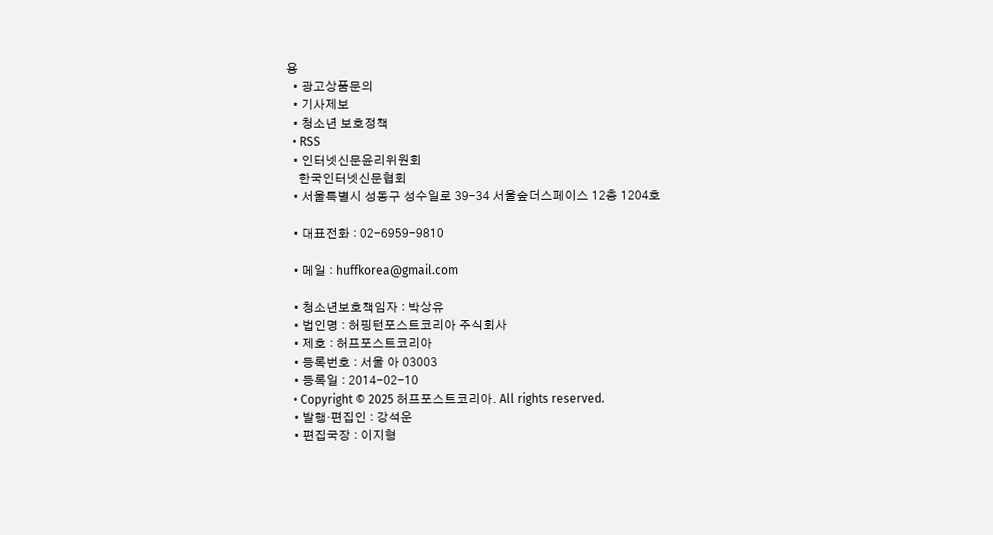용
  • 광고상품문의
  • 기사제보
  • 청소년 보호정책
  • RSS
  • 인터넷신문윤리위원회
    한국인터넷신문협회
  • 서울특별시 성동구 성수일로 39-34 서울숲더스페이스 12층 1204호

  • 대표전화 : 02-6959-9810

  • 메일 : huffkorea@gmail.com

  • 청소년보호책임자 : 박상유
  • 법인명 : 허핑턴포스트코리아 주식회사
  • 제호 : 허프포스트코리아
  • 등록번호 : 서울 아 03003
  • 등록일 : 2014-02-10
  • Copyright © 2025 허프포스트코리아. All rights reserved.
  • 발행·편집인 : 강석운
  • 편집국장 : 이지형